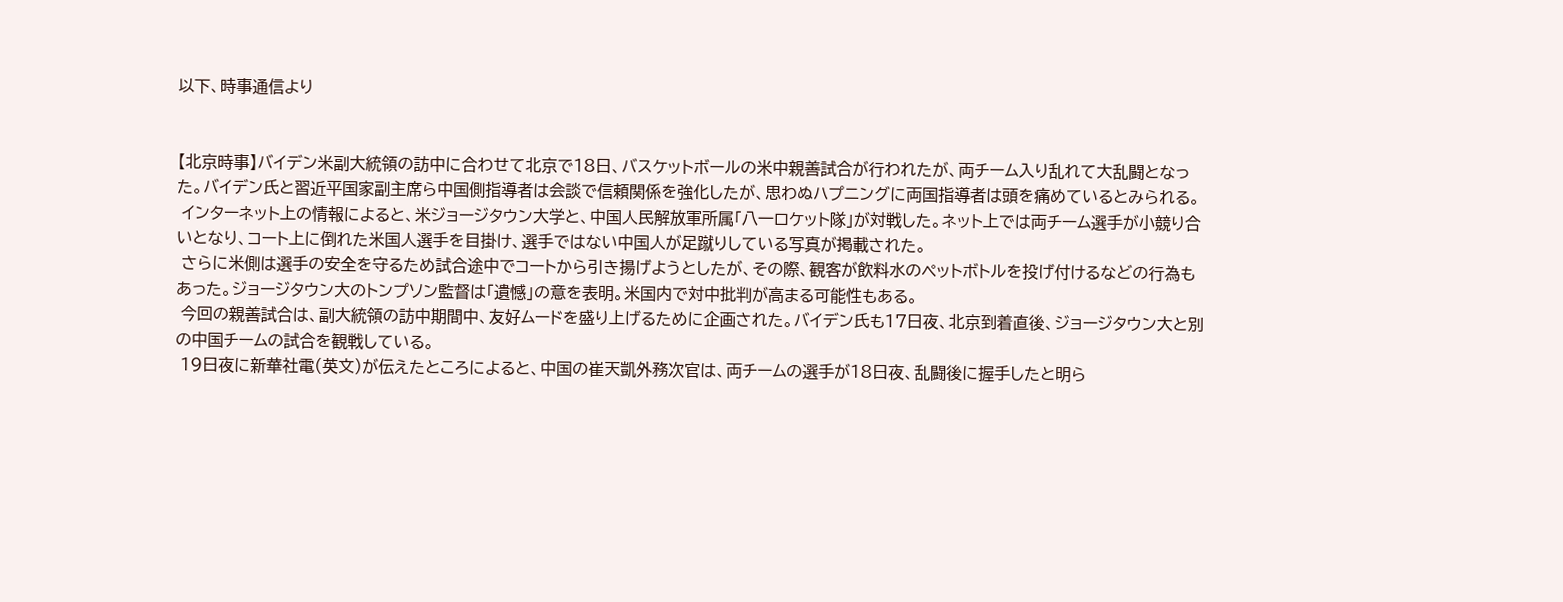以下、時事通信より


【北京時事】バイデン米副大統領の訪中に合わせて北京で18日、バスケットボールの米中親善試合が行われたが、両チーム入り乱れて大乱闘となった。バイデン氏と習近平国家副主席ら中国側指導者は会談で信頼関係を強化したが、思わぬハプニングに両国指導者は頭を痛めているとみられる。
 インターネット上の情報によると、米ジョージタウン大学と、中国人民解放軍所属「八一ロケット隊」が対戦した。ネット上では両チーム選手が小競り合いとなり、コート上に倒れた米国人選手を目掛け、選手ではない中国人が足蹴りしている写真が掲載された。
 さらに米側は選手の安全を守るため試合途中でコートから引き揚げようとしたが、その際、観客が飲料水のペットボトルを投げ付けるなどの行為もあった。ジョージタウン大のトンプソン監督は「遺憾」の意を表明。米国内で対中批判が高まる可能性もある。
 今回の親善試合は、副大統領の訪中期間中、友好ムードを盛り上げるために企画された。バイデン氏も17日夜、北京到着直後、ジョージタウン大と別の中国チームの試合を観戦している。
 19日夜に新華社電(英文)が伝えたところによると、中国の崔天凱外務次官は、両チームの選手が18日夜、乱闘後に握手したと明ら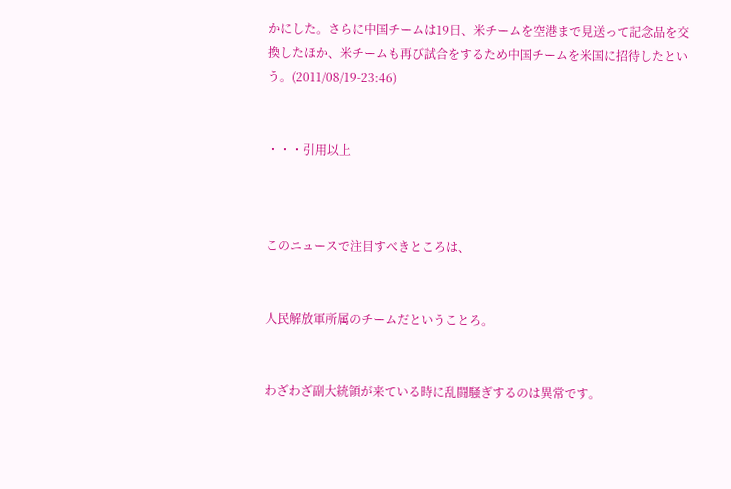かにした。さらに中国チームは19日、米チームを空港まで見送って記念品を交換したほか、米チームも再び試合をするため中国チームを米国に招待したという。(2011/08/19-23:46)


・・・引用以上



このニュースで注目すべきところは、


人民解放軍所属のチームだということろ。


わざわざ副大統領が来ている時に乱闘騒ぎするのは異常です。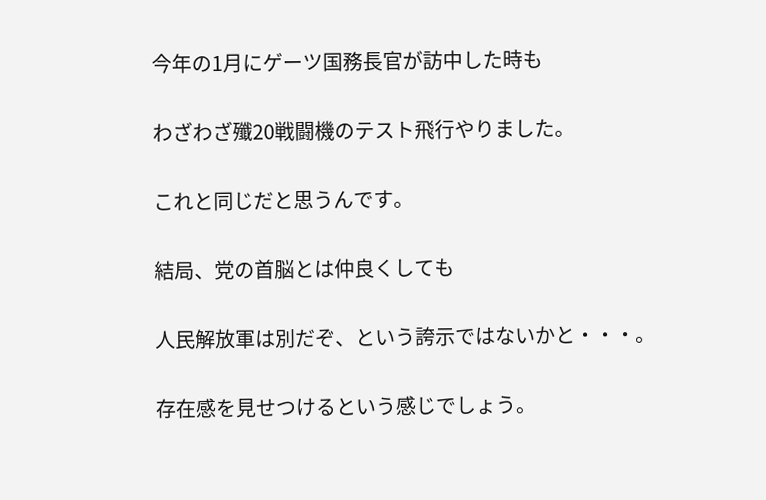今年の1月にゲーツ国務長官が訪中した時も


わざわざ殲20戦闘機のテスト飛行やりました。


これと同じだと思うんです。


結局、党の首脳とは仲良くしても


人民解放軍は別だぞ、という誇示ではないかと・・・。


存在感を見せつけるという感じでしょう。